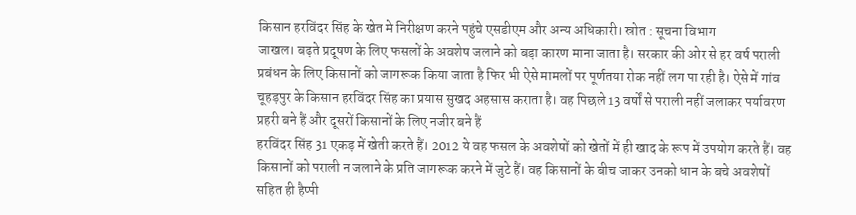किसान हरविंदर सिंह के खेत मे निरीक्षण करने पहुंचे एसडीएम और अन्य अधिकारी। स्रोत : सूचना विभाग
जाखल। बढ़ते प्रदूषण के लिए फसलों के अवशेष जलाने को बड़ा कारण माना जाता है। सरकार की ओर से हर वर्ष पराली प्रबंधन के लिए किसानों को जागरूक किया जाता है फिर भी ऐसे मामलों पर पूर्णतया रोक नहीं लग पा रही है। ऐसे में गांव चूहड़पुर के किसान हरविंदर सिंह का प्रयास सुखद अहसास कराता है। वह पिछले 13 वर्षों से पराली नहीं जलाकर पर्यावरण प्रहरी बने हैं और दूसरों किसानों के लिए नजीर बने हैं
हरविंदर सिंह 31 एकड़ में खेती करते हैं। 2012 ये वह फसल के अवशेषों को खेतों में ही खाद के रूप में उपयोग करते हैं। वह किसानों को पराली न जलाने के प्रति जागरूक करने में जुटे हैं। वह किसानों के बीच जाकर उनको धान के बचे अवशेषों सहित ही हैप्पी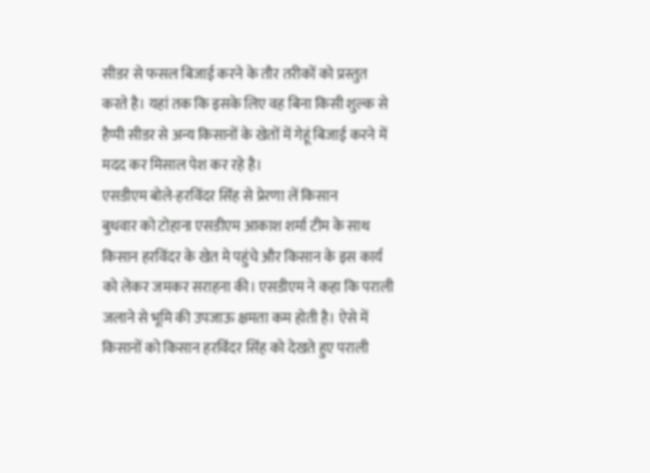सीडर से फसल बिजाई करने के तौर तरीकों को प्रस्तुत करते है। यहां तक कि इसके लिए वह बिना किसी शुल्क से हैप्पी सीडर से अन्य किसानों के खेतों में गेहूं बिजाई करने में मदद कर मिसाल पेश कर रहे है।
एसडीएम बोले-हरविंदर सिंह से प्रेरणा लें किसान
बुधवार को टोहाना एसडीएम आकाश शर्मा टीम के साथ किसान हरविंदर के खेत मे पहुंचे और किसान के इस कार्य को लेकर जमकर सराहना की। एसडीएम ने कहा कि पराली जलाने से भूमि की उपजाऊ क्षमता कम होती है। ऐसे में किसानों को किसान हरविंदर सिंह को देखते हुए पराली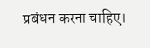प्रबंधन करना चाहिए।